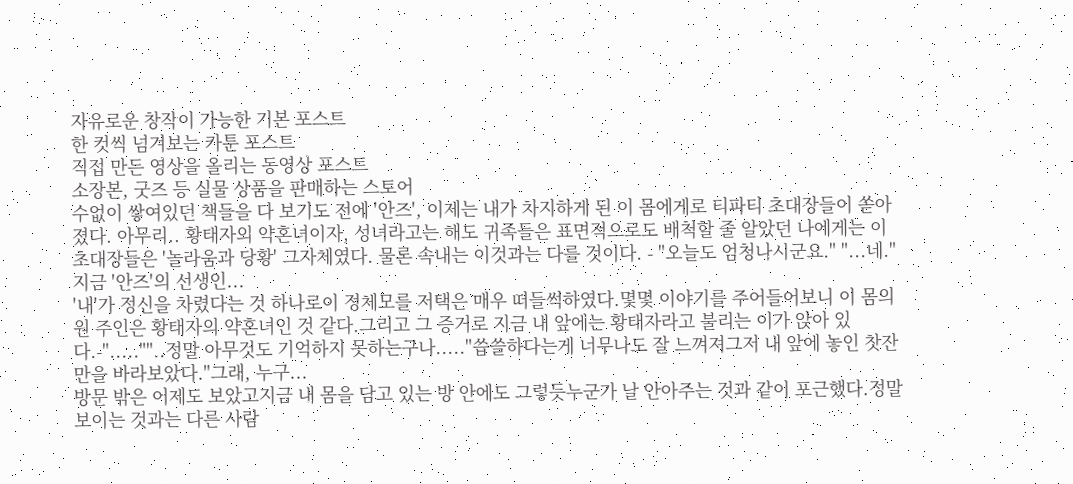자유로운 창작이 가능한 기본 포스트
한 컷씩 넘겨보는 카툰 포스트
직접 만든 영상을 올리는 동영상 포스트
소장본, 굿즈 등 실물 상품을 판매하는 스토어
수없이 쌓여있던 책들을 다 보기도 전에 '안즈', 이제는 내가 차지하게 된 이 몸에게로 티파티 초대장들이 쏟아졌다. 아무리.. 황태자의 약혼녀이자, 성녀라고는 해도 귀족들은 표면적으로도 배척할 줄 알았던 나에게는 이 초대장들은 '놀라움과 당황' 그자체였다. 물론 속내는 이것과는 다를 것이다. - "오늘도 엄청나시군요." "...네." 지금 '안즈'의 선생인...
'내'가 정신을 차렸다는 것 하나로이 정체모를 저택은 매우 떠들썩하였다.몇몇 이야기를 주어들어보니 이 몸의 원 주인은 황태자의 약혼녀인 것 같다.그리고 그 증거로 지금 내 앞에는 황태자라고 불리는 이가 앉아 있다.-".....""..정말 아무것도 기억하지 못하는구나....."씁쓸하다는게 너무나도 잘 느껴져그저 내 앞에 놓인 찻잔만을 바라보았다."그래, 누구...
방문 밖은 어제도 보았고지금 내 몸을 담고 있는 방 안에도 그렇듯누군가 날 안아주는 것과 같이 포근했다.정말 보이는 것과는 다른 사람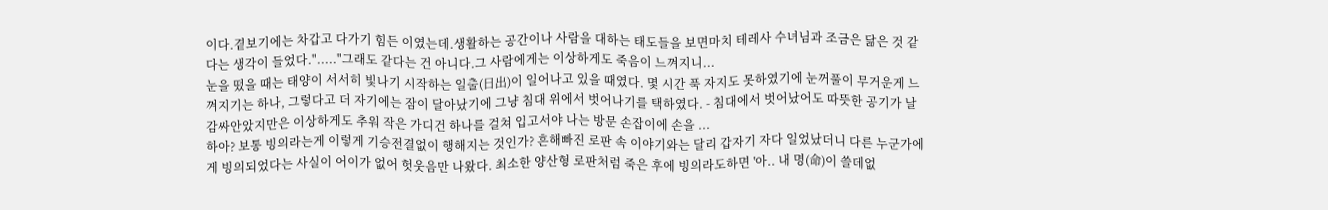이다.곁보기에는 차갑고 다가기 힘든 이였는데.생활하는 공간이나 사람을 대하는 태도들을 보면마치 테레사 수녀님과 조금은 닮은 것 같다는 생각이 들었다."....."그래도 같다는 건 아니다.그 사람에게는 이상하게도 죽음이 느껴지니...
눈을 떴을 때는 태양이 서서히 빛나기 시작하는 일출(日出)이 일어나고 있을 때였다. 몇 시간 푹 자지도 못하였기에 눈꺼풀이 무거운게 느껴지기는 하나, 그렇다고 더 자기에는 잠이 달아났기에 그냥 침대 위에서 벗어나기를 택하였다. - 침대에서 벗어났어도 따뜻한 공기가 날 감싸안았지만은 이상하게도 추워 작은 가디건 하나를 걸쳐 입고서야 나는 방문 손잡이에 손을 ...
하아? 보통 빙의라는게 이렇게 기승전결없이 행해지는 것인가? 흔해빠진 로판 속 이야기와는 달리 갑자기 자다 일었났더니 다른 누군가에게 빙의되었다는 사실이 어이가 없어 헛웃음만 나왔다. 최소한 양산형 로판처럼 죽은 후에 빙의라도하면 '아.. 내 명(命)이 쓸데없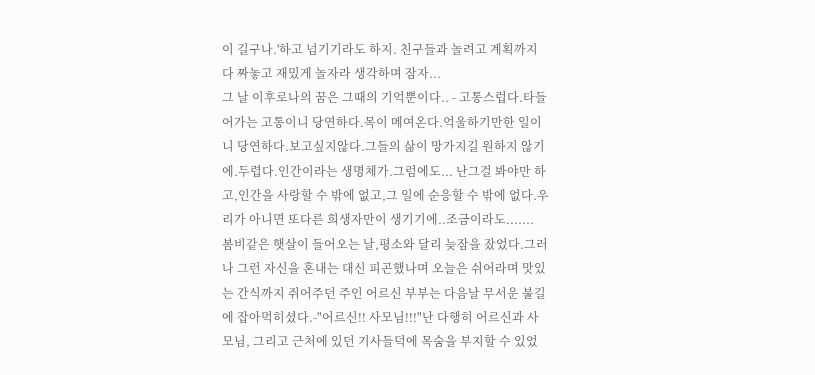이 길구나.'하고 넘기기라도 하지. 친구들과 놀려고 계획까지 다 짜놓고 재밌게 놀자라 생각하며 잠자...
그 날 이후로나의 꿈은 그때의 기억뿐이다.. - 고통스럽다.타들어가는 고통이니 당연하다.목이 메여온다.억울하기만한 일이니 당연하다.보고싶지않다.그들의 삶이 망가지길 원하지 않기에.두렵다.인간이라는 생명체가.그럼에도... 난그걸 봐야만 하고,인간을 사랑할 수 밖에 없고,그 일에 순응할 수 밖에 없다.우리가 아니면 또다른 희생자만이 생기기에..조금이라도.......
봄비같은 햇살이 들어오는 날,평소와 달리 늦잠을 잤었다.그러나 그런 자신을 혼내는 대신 피곤했나며 오늘은 쉬어라며 맛있는 간식까지 쥐어주던 주인 어르신 부부는 다음날 무서운 불길에 잡아먹히셨다.-"어르신!! 사모님!!!"난 다행히 어르신과 사모님, 그리고 근처에 있던 기사들덕에 목숨을 부지할 수 있었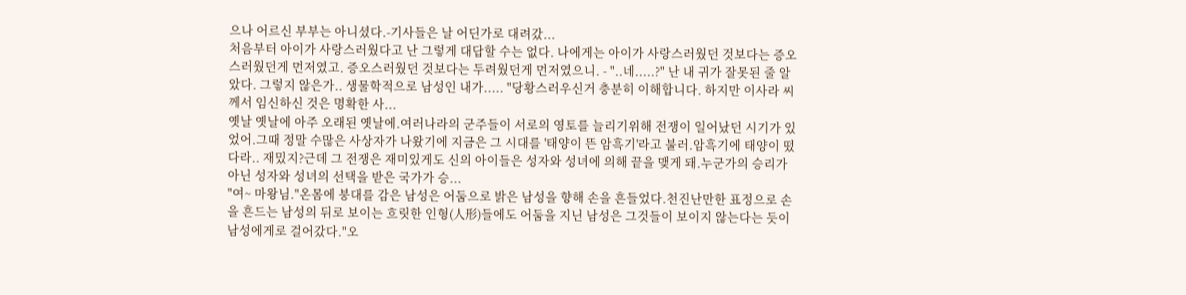으나 어르신 부부는 아니셨다.-기사들은 날 어딘가로 대려갔...
처음부터 아이가 사랑스러웠다고 난 그렇게 대답할 수는 없다. 나에게는 아이가 사랑스러웠던 것보다는 증오스러웠던게 먼저였고. 증오스러웠던 것보다는 두려웠던게 먼저였으니. - "..네.....?" 난 내 귀가 잘못된 줄 알았다. 그렇지 않은가.. 생물학적으로 남성인 내가..... "당황스러우신거 충분히 이해합니다. 하지만 이사라 씨께서 임신하신 것은 명확한 사...
옛날 옛날에 아주 오래된 옛날에.여러나라의 군주들이 서로의 영토를 늘리기위해 전쟁이 일어났던 시기가 있었어.그때 정말 수많은 사상자가 나왔기에 지금은 그 시대를 '태양이 뜬 암흑기'라고 불러.암흑기에 태양이 떴다라.. 재밌지?근데 그 전쟁은 재미있게도 신의 아이들은 성자와 성녀에 의해 끝을 맺게 돼.누군가의 승리가 아닌 성자와 성녀의 선택을 받은 국가가 승...
"여~ 마왕님."온몸에 붕대를 감은 남성은 어둠으로 밝은 남성을 향해 손을 흔들었다.천진난만한 표정으로 손을 흔드는 남성의 뒤로 보이는 흐릿한 인형(人形)들에도 어둠을 지닌 남성은 그것들이 보이지 않는다는 듯이남성에게로 걸어갔다."오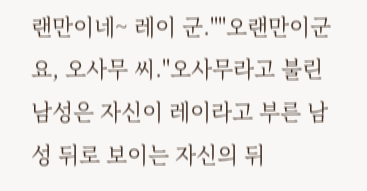랜만이네~ 레이 군.""오랜만이군요, 오사무 씨."오사무라고 불린 남성은 자신이 레이라고 부른 남성 뒤로 보이는 자신의 뒤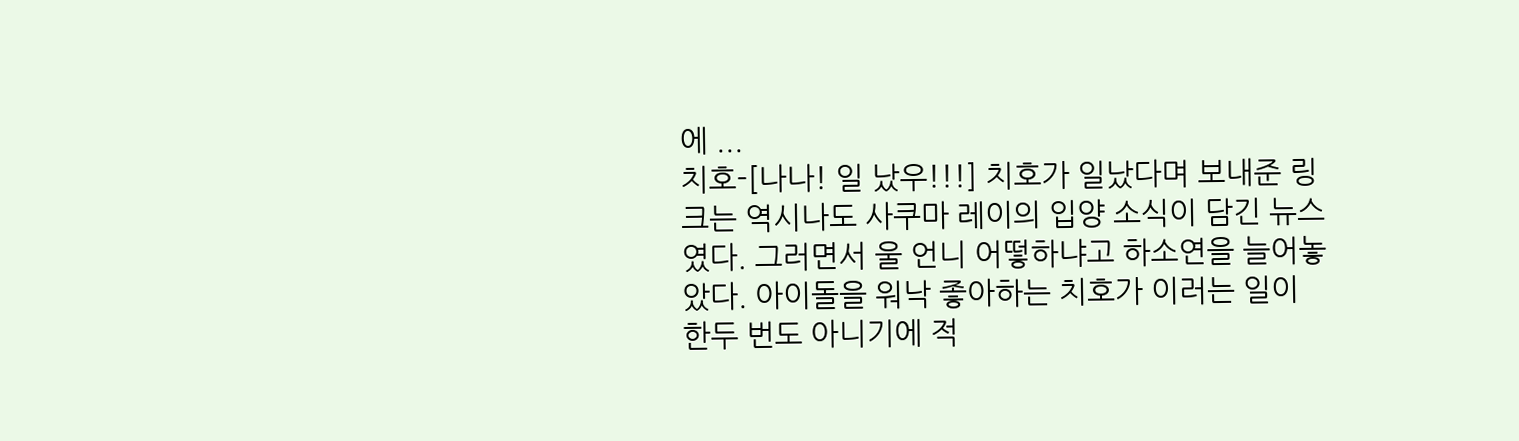에 ...
치호-[나나! 일 났우!!!] 치호가 일났다며 보내준 링크는 역시나도 사쿠마 레이의 입양 소식이 담긴 뉴스였다. 그러면서 울 언니 어떻하냐고 하소연을 늘어놓았다. 아이돌을 워낙 좋아하는 치호가 이러는 일이 한두 번도 아니기에 적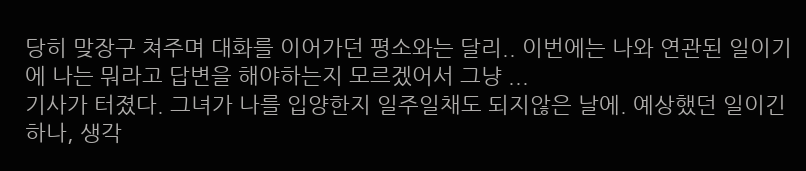당히 맞장구 쳐주며 대화를 이어가던 평소와는 달리.. 이번에는 나와 연관된 일이기에 나는 뭐라고 답변을 해야하는지 모르겠어서 그냥 ...
기사가 터졌다. 그녀가 나를 입양한지 일주일채도 되지않은 날에. 예상했던 일이긴 하나, 생각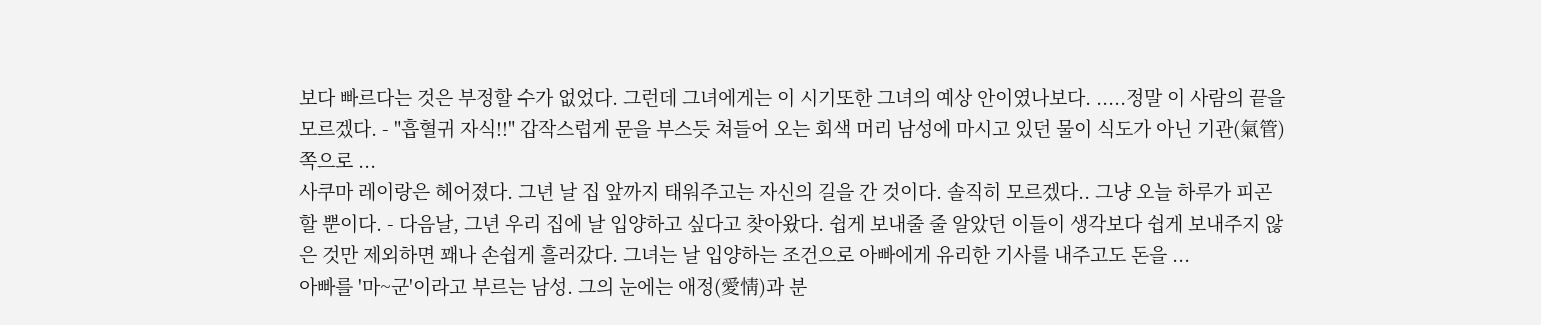보다 빠르다는 것은 부정할 수가 없었다. 그런데 그녀에게는 이 시기또한 그녀의 예상 안이였나보다. .....정말 이 사람의 끝을 모르겠다. - "흡혈귀 자식!!" 갑작스럽게 문을 부스듯 쳐들어 오는 회색 머리 남성에 마시고 있던 물이 식도가 아닌 기관(氣管) 쪽으로 ...
사쿠마 레이랑은 헤어졌다. 그년 날 집 앞까지 태워주고는 자신의 길을 간 것이다. 솔직히 모르겠다.. 그냥 오늘 하루가 피곤할 뿐이다. - 다음날, 그년 우리 집에 날 입양하고 싶다고 찾아왔다. 쉽게 보내줄 줄 알았던 이들이 생각보다 쉽게 보내주지 않은 것만 제외하면 꽤나 손쉽게 흘러갔다. 그녀는 날 입양하는 조건으로 아빠에게 유리한 기사를 내주고도 돈을 ...
아빠를 '마~군'이라고 부르는 남성. 그의 눈에는 애정(愛情)과 분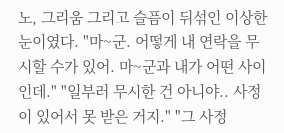노, 그리움 그리고 슬픔이 뒤섞인 이상한 눈이였다. "마~군. 어떻게 내 연락을 무시할 수가 있어. 마~군과 내가 어떤 사이인데." "일부러 무시한 건 아니야.. 사정이 있어서 못 받은 거지." "그 사정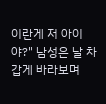이란게 저 아이야?" 남성은 날 차갑게 바라보며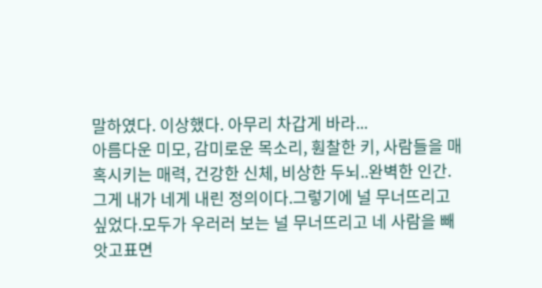말하였다. 이상했다. 아무리 차갑게 바라...
아름다운 미모, 감미로운 목소리, 훤찰한 키, 사람들을 매혹시키는 매력, 건강한 신체, 비상한 두뇌..완벽한 인간.그게 내가 네게 내린 정의이다.그렇기에 널 무너뜨리고 싶었다.모두가 우러러 보는 널 무너뜨리고 네 사람을 빼앗고표면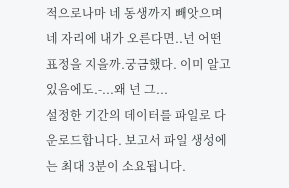적으로나마 네 동생까지 빼앗으며 네 자리에 내가 오른다면..넌 어떤 표정을 지을까.궁금했다. 이미 알고 있음에도.-...왜 넌 그...
설정한 기간의 데이터를 파일로 다운로드합니다. 보고서 파일 생성에는 최대 3분이 소요됩니다.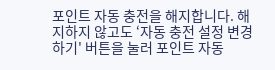포인트 자동 충전을 해지합니다. 해지하지 않고도 ‘자동 충전 설정 변경하기' 버튼을 눌러 포인트 자동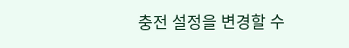충전 설정을 변경할 수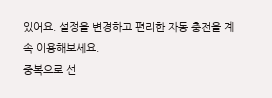있어요. 설정을 변경하고 편리한 자동 충전을 계속 이용해보세요.
중복으로 선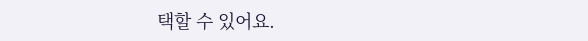택할 수 있어요.